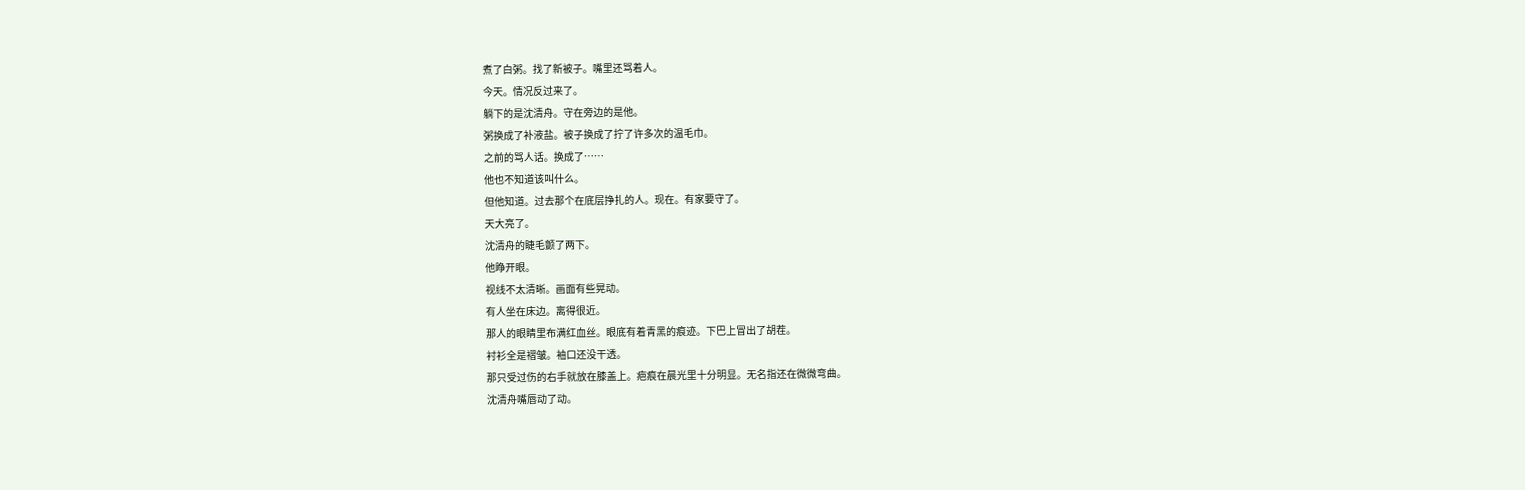煮了白粥。找了新被子。嘴里还骂着人。
今天。情况反过来了。
躺下的是沈清舟。守在旁边的是他。
粥换成了补液盐。被子换成了拧了许多次的温毛巾。
之前的骂人话。换成了……
他也不知道该叫什么。
但他知道。过去那个在底层挣扎的人。现在。有家要守了。
天大亮了。
沈清舟的睫毛颤了两下。
他睁开眼。
视线不太清晰。画面有些晃动。
有人坐在床边。离得很近。
那人的眼睛里布满红血丝。眼底有着青黑的痕迹。下巴上冒出了胡茬。
衬衫全是褶皱。袖口还没干透。
那只受过伤的右手就放在膝盖上。疤痕在晨光里十分明显。无名指还在微微弯曲。
沈清舟嘴唇动了动。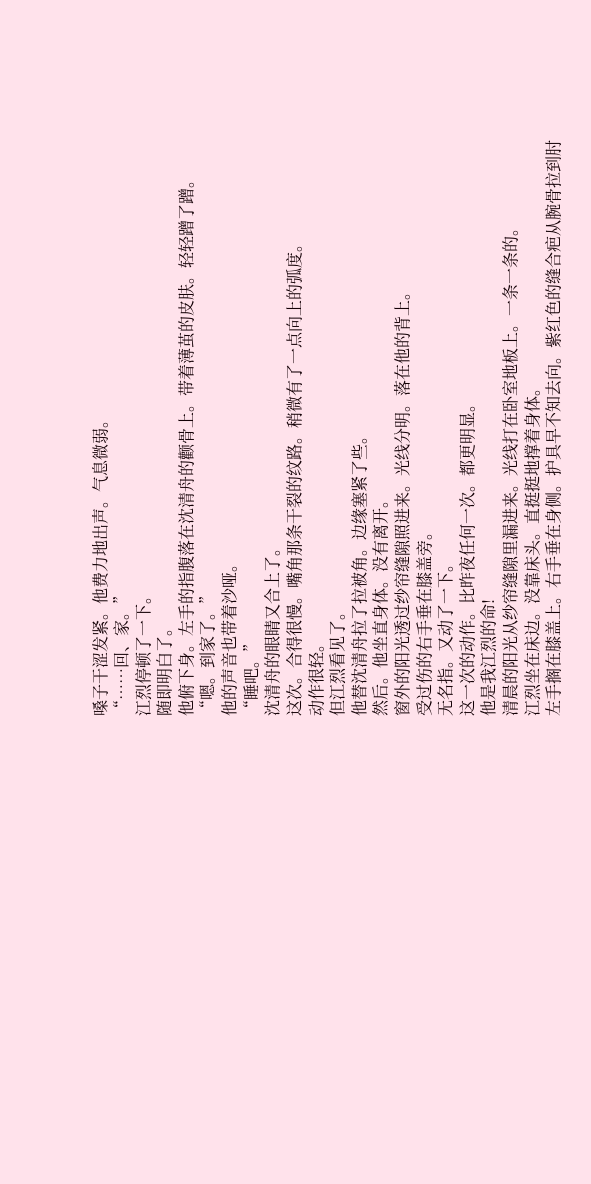嗓子干涩发紧。他费力地出声。气息微弱。
“……回、家。”
江烈停顿了一下。
随即明白了。
他俯下身。左手的指腹落在沈清舟的颧骨上。带着薄茧的皮肤。轻轻蹭了蹭。
“嗯。到家了。”
他的声音也带着沙哑。
“睡吧。”
沈清舟的眼睛又合上了。
这次。合得很慢。嘴角那条干裂的纹路。稍微有了一点向上的弧度。
动作很轻。
但江烈看见了。
他替沈清舟拉了拉被角。边缘塞紧了些。
然后。他坐直身体。没有离开。
窗外的阳光透过纱帘缝隙照进来。光线分明。落在他的背上。
受过伤的右手垂在膝盖旁。
无名指。又动了一下。
这一次的动作。比昨夜任何一次。都更明显。
他是我江烈的命!
清晨的阳光从纱帘缝隙里漏进来。光线打在卧室地板上。一条一条的。
江烈坐在床边。没靠床头。直挺挺地撑着身体。
左手搁在膝盖上。右手垂在身侧。护具早不知去向。紫红色的缝合疤从腕骨拉到肘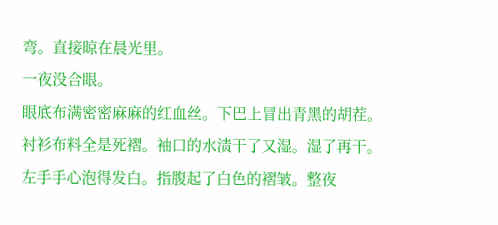弯。直接晾在晨光里。
一夜没合眼。
眼底布满密密麻麻的红血丝。下巴上冒出青黑的胡茬。衬衫布料全是死褶。袖口的水渍干了又湿。湿了再干。左手手心泡得发白。指腹起了白色的褶皱。整夜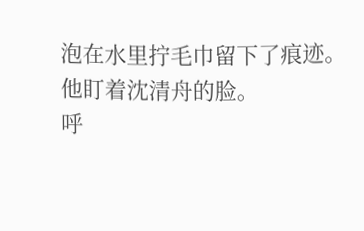泡在水里拧毛巾留下了痕迹。
他盯着沈清舟的脸。
呼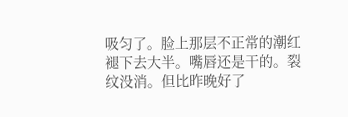吸匀了。脸上那层不正常的潮红褪下去大半。嘴唇还是干的。裂纹没消。但比昨晚好了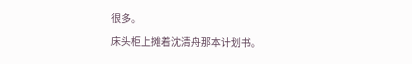很多。
床头柜上摊着沈清舟那本计划书。